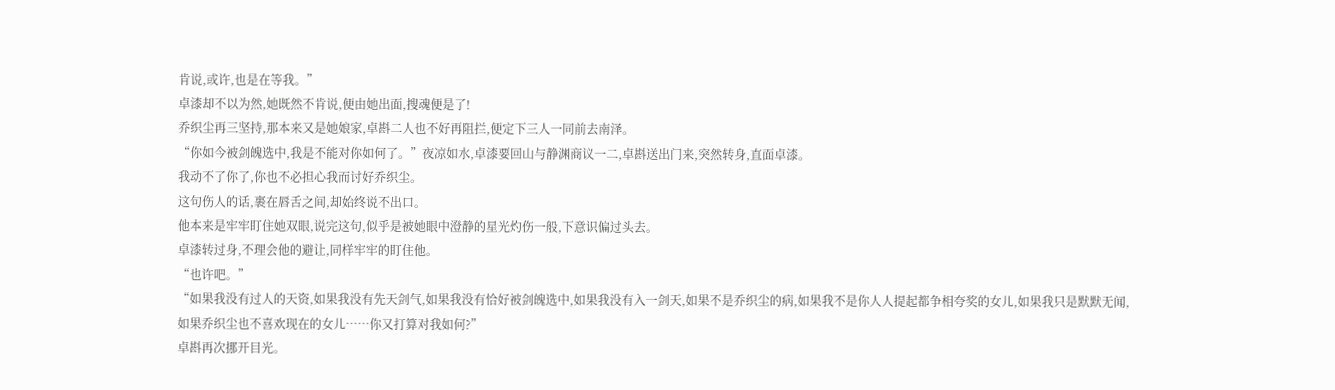肯说,或许,也是在等我。”
卓漆却不以为然,她既然不肯说,便由她出面,搜魂便是了!
乔织尘再三坚持,那本来又是她娘家,卓斟二人也不好再阻拦,便定下三人一同前去南泽。
“你如今被剑魄选中,我是不能对你如何了。”夜凉如水,卓漆要回山与静渊商议一二,卓斟送出门来,突然转身,直面卓漆。
我动不了你了,你也不必担心我而讨好乔织尘。
这句伤人的话,裹在唇舌之间,却始终说不出口。
他本来是牢牢盯住她双眼,说完这句,似乎是被她眼中澄静的星光灼伤一般,下意识偏过头去。
卓漆转过身,不理会他的避让,同样牢牢的盯住他。
“也许吧。”
“如果我没有过人的天资,如果我没有先天剑气,如果我没有恰好被剑魄选中,如果我没有入一剑天,如果不是乔织尘的病,如果我不是你人人提起都争相夸奖的女儿,如果我只是默默无闻,如果乔织尘也不喜欢现在的女儿……你又打算对我如何?”
卓斟再次挪开目光。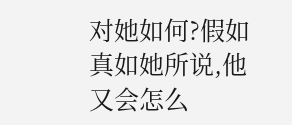对她如何?假如真如她所说,他又会怎么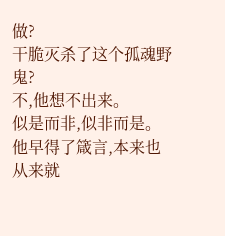做?
干脆灭杀了这个孤魂野鬼?
不,他想不出来。
似是而非,似非而是。
他早得了箴言,本来也从来就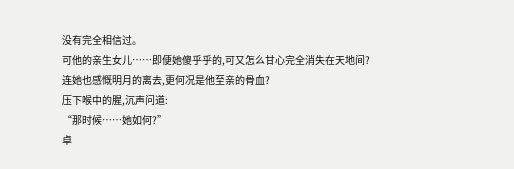没有完全相信过。
可他的亲生女儿……即便她傻乎乎的,可又怎么甘心完全消失在天地间?
连她也感慨明月的离去,更何况是他至亲的骨血?
压下喉中的腥,沉声问道:
“那时候……她如何?”
卓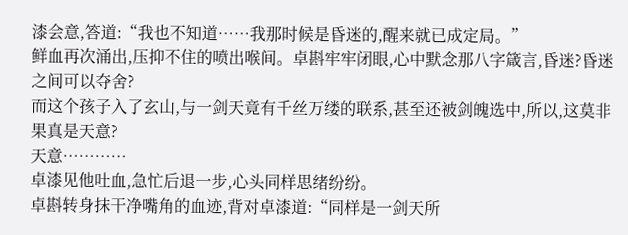漆会意,答道:“我也不知道……我那时候是昏迷的,醒来就已成定局。”
鲜血再次涌出,压抑不住的喷出喉间。卓斟牢牢闭眼,心中默念那八字箴言,昏迷?昏迷之间可以夺舍?
而这个孩子入了玄山,与一剑天竟有千丝万缕的联系,甚至还被剑魄选中,所以,这莫非果真是天意?
天意…………
卓漆见他吐血,急忙后退一步,心头同样思绪纷纷。
卓斟转身抹干净嘴角的血迹,背对卓漆道:“同样是一剑天所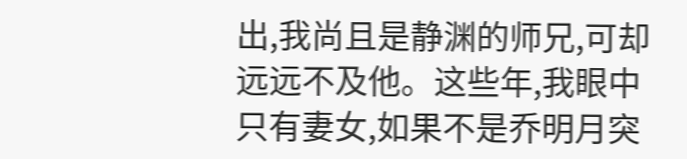出,我尚且是静渊的师兄,可却远远不及他。这些年,我眼中只有妻女,如果不是乔明月突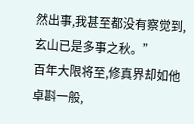然出事,我甚至都没有察觉到,玄山已是多事之秋。”
百年大限将至,修真界却如他卓斟一般,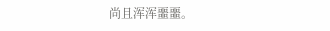尚且浑浑噩噩。